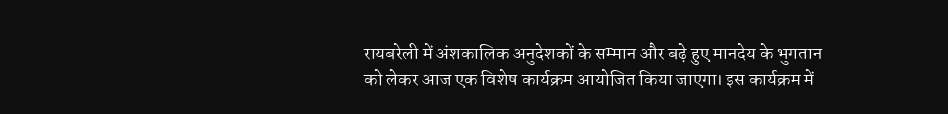रायबरेली में अंशकालिक अनुदेशकों के सम्मान और बढ़े हुए मानदेय के भुगतान को लेकर आज एक विशेष कार्यक्रम आयोजित किया जाएगा। इस कार्यक्रम में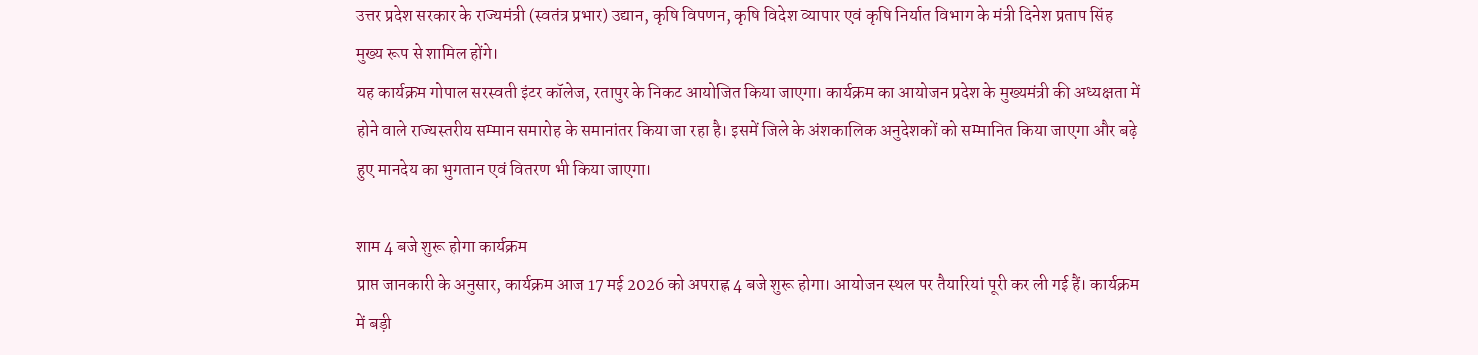उत्तर प्रदेश सरकार के राज्यमंत्री (स्वतंत्र प्रभार) उद्यान, कृषि विपणन, कृषि विदेश व्यापार एवं कृषि निर्यात विभाग के मंत्री दिनेश प्रताप सिंह मुख्य रूप से शामिल होंगे।
यह कार्यक्रम गोपाल सरस्वती इंटर कॉलेज, रतापुर के निकट आयोजित किया जाएगा। कार्यक्रम का आयोजन प्रदेश के मुख्यमंत्री की अध्यक्षता में होने वाले राज्यस्तरीय सम्मान समारोह के समानांतर किया जा रहा है। इसमें जिले के अंशकालिक अनुदेशकों को सम्मानित किया जाएगा और बढ़े हुए मानदेय का भुगतान एवं वितरण भी किया जाएगा।

शाम 4 बजे शुरू होगा कार्यक्रम
प्राप्त जानकारी के अनुसार, कार्यक्रम आज 17 मई 2026 को अपराह्न 4 बजे शुरू होगा। आयोजन स्थल पर तैयारियां पूरी कर ली गई हैं। कार्यक्रम में बड़ी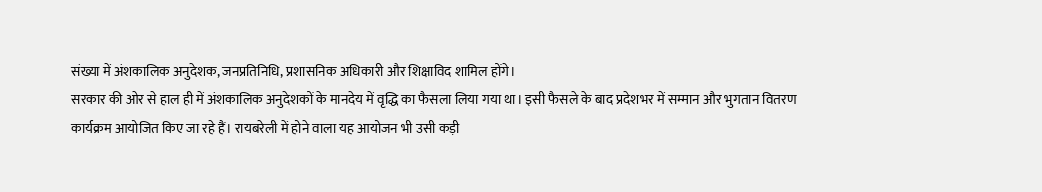संख्या में अंशकालिक अनुदेशक, जनप्रतिनिधि, प्रशासनिक अधिकारी और शिक्षाविद शामिल होंगे।
सरकार की ओर से हाल ही में अंशकालिक अनुदेशकों के मानदेय में वृद्धि का फैसला लिया गया था। इसी फैसले के बाद प्रदेशभर में सम्मान और भुगतान वितरण कार्यक्रम आयोजित किए जा रहे हैं। रायबरेली में होने वाला यह आयोजन भी उसी कड़ी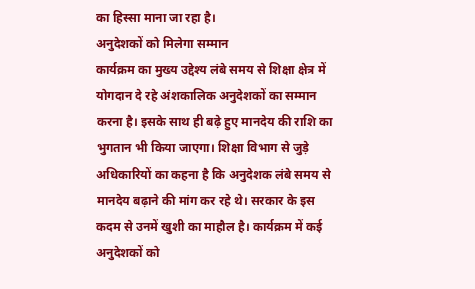का हिस्सा माना जा रहा है।
अनुदेशकों को मिलेगा सम्मान
कार्यक्रम का मुख्य उद्देश्य लंबे समय से शिक्षा क्षेत्र में योगदान दे रहे अंशकालिक अनुदेशकों का सम्मान करना है। इसके साथ ही बढ़े हुए मानदेय की राशि का भुगतान भी किया जाएगा। शिक्षा विभाग से जुड़े अधिकारियों का कहना है कि अनुदेशक लंबे समय से मानदेय बढ़ाने की मांग कर रहे थे। सरकार के इस कदम से उनमें खुशी का माहौल है। कार्यक्रम में कई अनुदेशकों को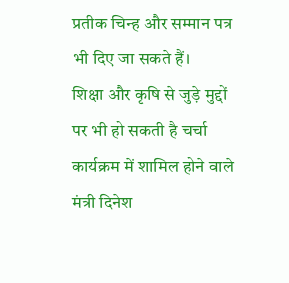प्रतीक चिन्ह और सम्मान पत्र भी दिए जा सकते हैं।
शिक्षा और कृषि से जुड़े मुद्दों पर भी हो सकती है चर्चा
कार्यक्रम में शामिल होने वाले मंत्री दिनेश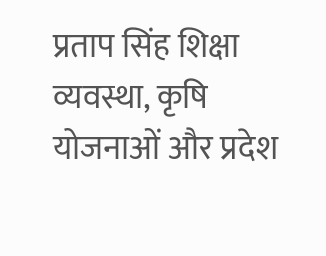प्रताप सिंह शिक्षा व्यवस्था, कृषि योजनाओं और प्रदेश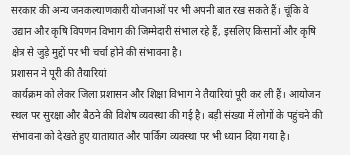सरकार की अन्य जनकल्याणकारी योजनाओं पर भी अपनी बात रख सकते हैं। चूंकि वे उद्यान और कृषि विपणन विभाग की जिम्मेदारी संभाल रहे हैं, इसलिए किसानों और कृषि क्षेत्र से जुड़े मुद्दों पर भी चर्चा होने की संभावना है।
प्रशासन ने पूरी की तैयारियां
कार्यक्रम को लेकर जिला प्रशासन और शिक्षा विभाग ने तैयारियां पूरी कर ली हैं। आयोजन स्थल पर सुरक्षा और बैठने की विशेष व्यवस्था की गई है। बड़ी संख्या में लोगों के पहुंचने की संभावना को देखते हुए यातायात और पार्किंग व्यवस्था पर भी ध्यान दिया गया है।